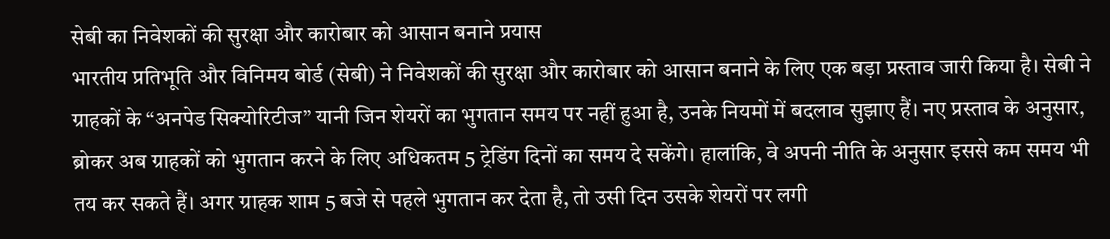सेबी का निवेशकों की सुरक्षा और कारोबार को आसान बनाने प्रयास
भारतीय प्रतिभूति और विनिमय बोर्ड (सेबी) ने निवेशकों की सुरक्षा और कारोबार को आसान बनाने के लिए एक बड़ा प्रस्ताव जारी किया है। सेबी ने ग्राहकों के “अनपेड सिक्योरिटीज” यानी जिन शेयरों का भुगतान समय पर नहीं हुआ है, उनके नियमों में बदलाव सुझाए हैं। नए प्रस्ताव के अनुसार, ब्रोकर अब ग्राहकों को भुगतान करने के लिए अधिकतम 5 ट्रेडिंग दिनों का समय दे सकेंगे। हालांकि, वे अपनी नीति के अनुसार इससे कम समय भी तय कर सकते हैं। अगर ग्राहक शाम 5 बजे से पहले भुगतान कर देता है, तो उसी दिन उसके शेयरों पर लगी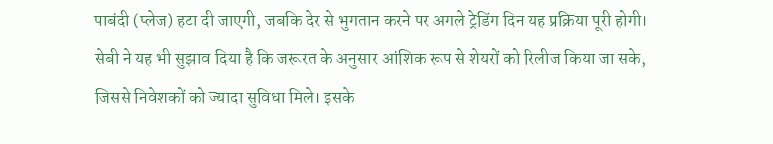पाबंदी (प्लेज) हटा दी जाएगी, जबकि देर से भुगतान करने पर अगले ट्रेडिंग दिन यह प्रक्रिया पूरी होगी।
सेबी ने यह भी सुझाव दिया है कि जरूरत के अनुसार आंशिक रूप से शेयरों को रिलीज किया जा सके, जिससे निवेशकों को ज्यादा सुविधा मिले। इसके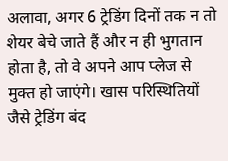अलावा, अगर 6 ट्रेडिंग दिनों तक न तो शेयर बेचे जाते हैं और न ही भुगतान होता है, तो वे अपने आप प्लेज से मुक्त हो जाएंगे। खास परिस्थितियों जैसे ट्रेडिंग बंद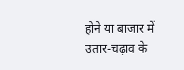होने या बाजार में उतार-चढ़ाव के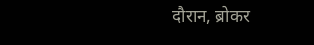दौरान, ब्रोकर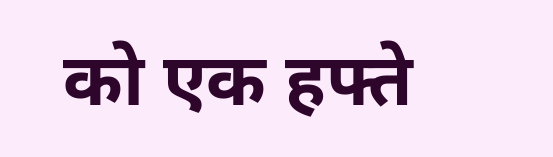को एक हफ्ते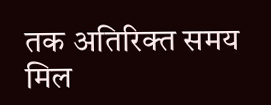तक अतिरिक्त समय मिल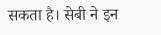सकता है। सेबी ने इन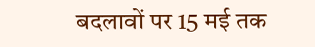बदलावों पर 15 मई तक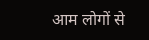आम लोगों से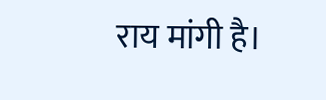राय मांगी है।